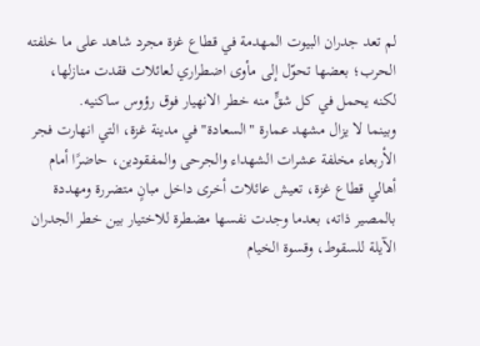لم تعد جدران البيوت المهدمة في قطاع غزة مجرد شاهد على ما خلفته الحرب؛ بعضها تحوّل إلى مأوى اضطراري لعائلات فقدت منازلها، لكنه يحمل في كل شقٍّ منه خطر الانهيار فوق رؤوس ساكنيه.
وبينما لا يزال مشهد عمارة "السعادة" في مدينة غزة، التي انهارت فجر الأربعاء مخلفة عشرات الشهداء والجرحى والمفقودين، حاضرًا أمام أهالي قطاع غزة، تعيش عائلات أخرى داخل مبانٍ متضررة ومهددة بالمصير ذاته، بعدما وجدت نفسها مضطرة للاختيار بين خطر الجدران الآيلة للسقوط، وقسوة الخيام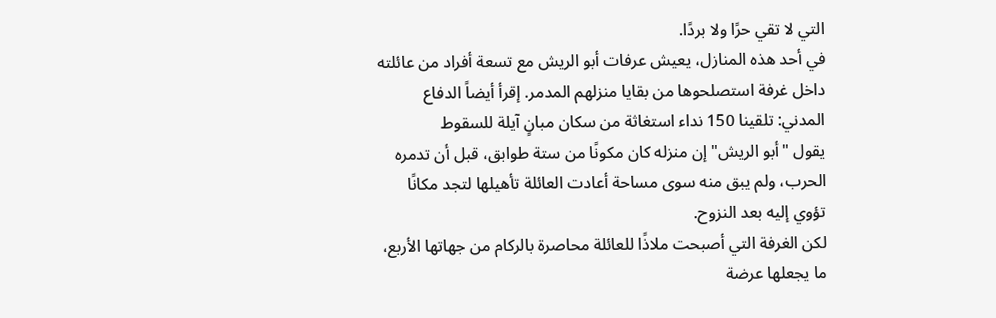التي لا تقي حرًا ولا بردًا.
في أحد هذه المنازل، يعيش عرفات أبو الريش مع تسعة أفراد من عائلته داخل غرفة استصلحوها من بقايا منزلهم المدمر. إقرأ أيضاً الدفاع المدني: تلقينا 150 نداء استغاثة من سكان مبانٍ آيلة للسقوط
يقول "أبو الريش" إن منزله كان مكونًا من ستة طوابق، قبل أن تدمره الحرب، ولم يبق منه سوى مساحة أعادت العائلة تأهيلها لتجد مكانًا تؤوي إليه بعد النزوح.
لكن الغرفة التي أصبحت ملاذًا للعائلة محاصرة بالركام من جهاتها الأربع، ما يجعلها عرضة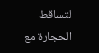لتساقط الحجارة مع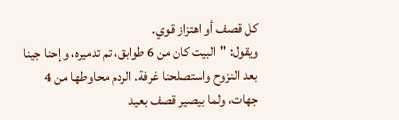كل قصف أو اهتزاز قوي.
ويقول: "البيت كان من 6 طوابق، تم تدميره، وإحنا جينا بعد النزوح واستصلحنا غرفة. الردم محاوطها من 4 جهات، ولما بيصير قصف بعيد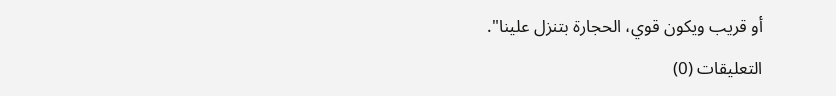أو قريب ويكون قوي، الحجارة بتنزل علينا".
التعليقات (0)